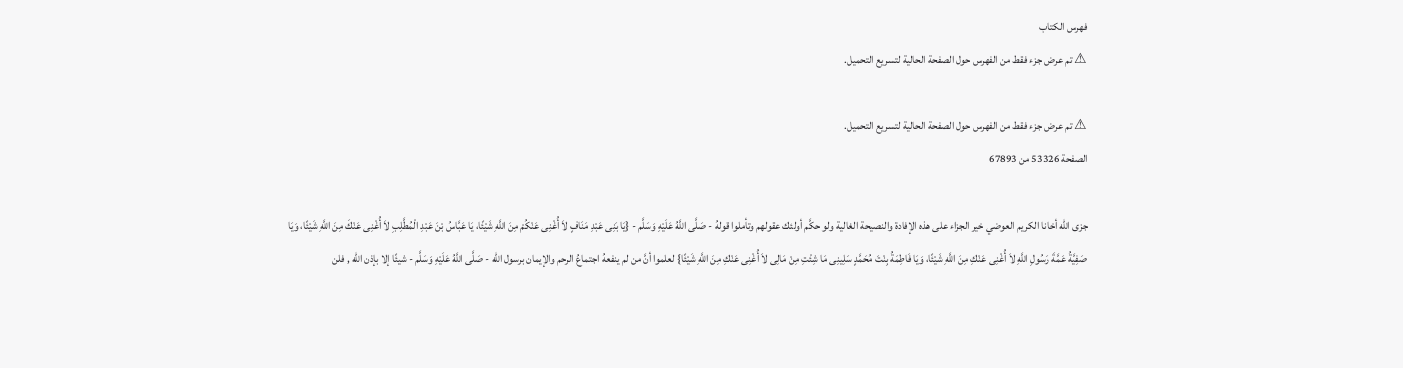فهرس الكتاب
⚠ تم عرض جزء فقط من الفهرس حول الصفحة الحالية لتسريع التحميل.

⚠ تم عرض جزء فقط من الفهرس حول الصفحة الحالية لتسريع التحميل.
الصفحة 53326 من 67893

جزى الله أخانا الكريم العوضي خير الجزاء على هذه الإفادة والنصيحة الغالية ولو حكَّم أولئك عقولهم وتأملوا قولهُ - صَلَّى اللَّهُ عَلَيْهِ وَسَلَّم - {يَا بَنِى عَبْدِ مَنَافٍ لاَ أُغْنِى عَنْكُمْ مِنَ اللَّهِ شَيْئًا، يَا عَبَّاسُ بْنَ عَبْدِ الْمُطَّلِبِ لاَ أُغْنِى عَنْكَ مِنَ اللَّهِ شَيْئًا، وَيَا صَفِيَّةُ عَمَّةَ رَسُولِ اللَّهِ لاَ أُغْنِى عَنْكِ مِنَ اللَّهِ شَيْئًا، وَيَا فَاطِمَةُ بِنْتَ مُحَمَّدٍ سَلِينِى مَا شِئْتِ مِنْ مَالِى لاَ أُغْنِى عَنْكِ مِنَ اللَّهِ شَيْئًا} لعلموا أنَّ من لم ينفعهُ اجتماعُ الرحم والإيمان برسول الله - صَلَّى اللَّهُ عَلَيْهِ وَسَلَّم - شيئًا إلا بإذن الله , فلن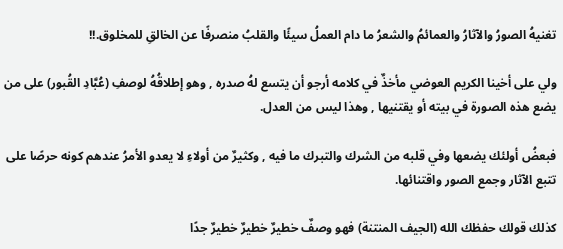تغنيهُ الصورُ والآثارُ والعمائمُ والشعرُ ما دام العملُ سيئًا والقلبُ منصرفًا عن الخالقِ للمخلوق.!!

ولي على أخينا الكريم العوضي مأخذٌ في كلامه أرجو أن يتسع لهُ صدره , وهو إطلاقُهُ لوصفِ (عُبَّادِ القُبور) على من يضع هذه الصورة في بيته أو يقتنيها , وهذا ليس من العدل.

فبعضُ أولئك يضعها وفي قلبه من الشرك والتبرك ما فيه , وكثيرٌ من أولاءِ لا يعدو الأمرُ عندهم كونه حرصًا على تتبع الآثار وجمع الصور واقتنائها.

كذلك قولك حفظك الله (الجيف المنتنة) فهو وصفٌ خطيرٌ خطيرٌ خطيرٌ جدًا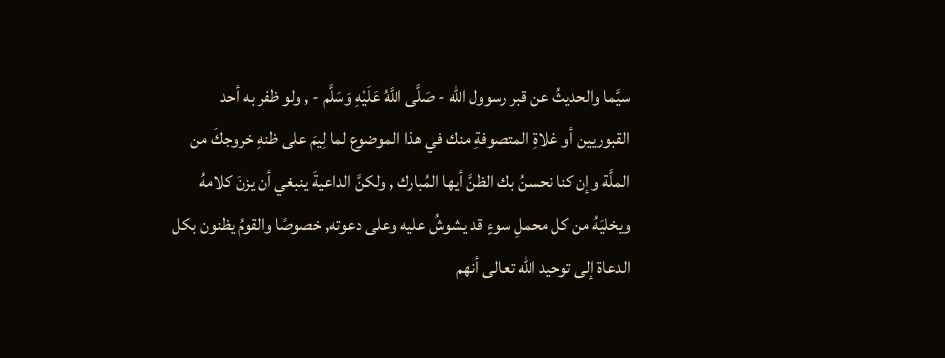سيَّما والحديثُ عن قبر رسوول الله - صَلَّى اللَّهُ عَلَيْهِ وَسَلَّم - , ولو ظفر به أحد القبوريين أو غلاةِ المتصوفةِ منك في هذا الموضوع لما لِيمَ على ظنهِ خروجكَ من الملَّة وإن كنا نحسنُ بك الظنَّ أيها المُبارك , ولكنَّ الداعيةَ ينبغي أن يزنَ كلامهُ ويخليَهُ من كل محملِ سوءٍ قد يشوشُ عليه وعلى دعوته, خصوصًا والقومُ يظنون بكل الدعاة إلى توحيد الله تعالى أنهم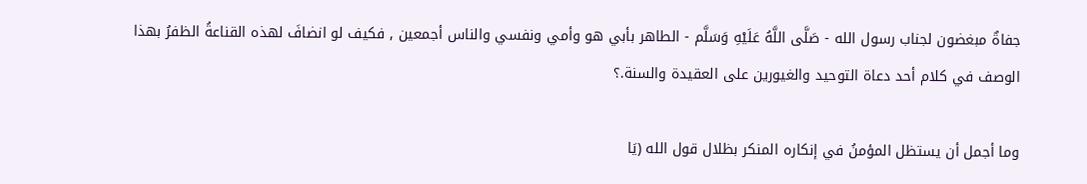جفاةٌ مبغضون لجناب رسول الله - صَلَّى اللَّهُ عَلَيْهِ وَسَلَّم - الطاهر بأبي هو وأمي ونفسي والناس أجمعين , فكيف لو انضافَ لهذه القناعةُ الظفرُ بهذا الوصف في كلام أحد دعاة التوحيد والغيورين على العقيدة والسنة.؟

وما أجمل أن يستظل المؤمنُ في إنكاره المنكر بظلال قول الله (يَا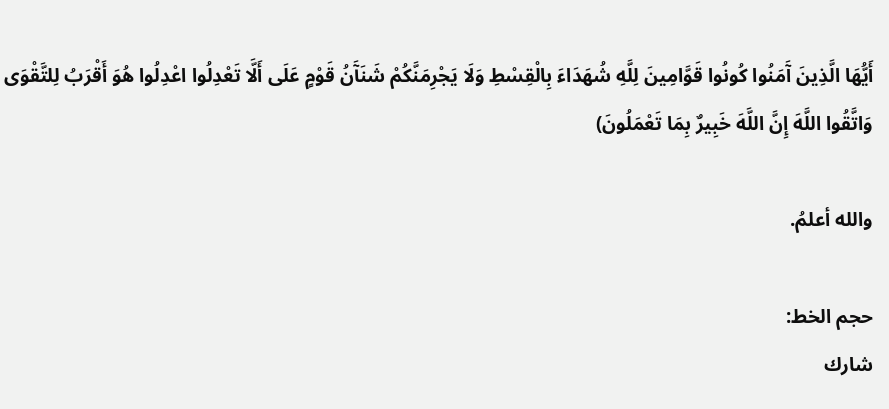أَيُّهَا الَّذِينَ آَمَنُوا كُونُوا قَوَّامِينَ لِلَّهِ شُهَدَاءَ بِالْقِسْطِ وَلَا يَجْرِمَنَّكُمْ شَنَآَنُ قَوْمٍ عَلَى أَلَّا تَعْدِلُوا اعْدِلُوا هُوَ أَقْرَبُ لِلتَّقْوَى وَاتَّقُوا اللَّهَ إِنَّ اللَّهَ خَبِيرٌ بِمَا تَعْمَلُونَ)

والله أعلمُ.

حجم الخط:
شارك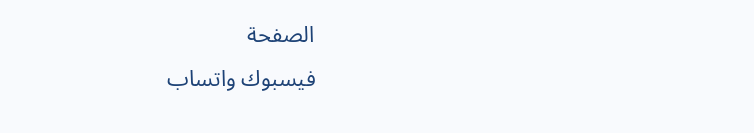الصفحة
فيسبوك واتساب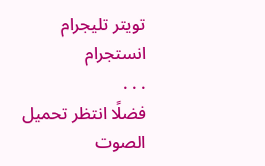تويتر تليجرام انستجرام
. . .
فضلًا انتظر تحميل الصوت